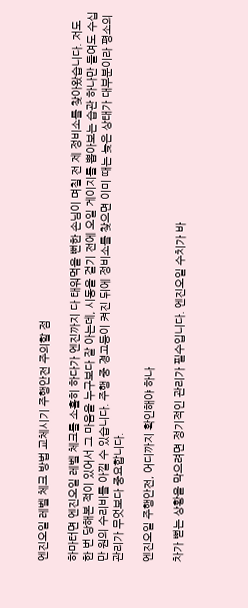엔진오일 레벨 체크 방법 교체시기 주행안전 주의할 점

하마터면 엔진오일 레벨 체크를 소홀히 하다가 엔진까지 다 태워먹을 뻔한 손님이 며칠 전 제 정비소를 찾아왔습니다. 저도 한 번 당해본 적이 있어서 그 마음을 누구보다 잘 아는데, 시동을 걸기 전에 오일 게이지를 뽑아보는 습관 하나만 들여도 수십만 원의 수리비를 아낄 수 있습니다. 주행 중 경고등이 켜진 뒤에 정비소를 찾으면 이미 때는 늦은 상태가 대부분이라 평소의 관리가 무엇보다 중요합니다.

엔진오일 주행안전, 어디까지 확인해야 하나

차가 뻗는 상황을 막으려면 정기적인 관리가 필수입니다. 엔진오일 수치가 바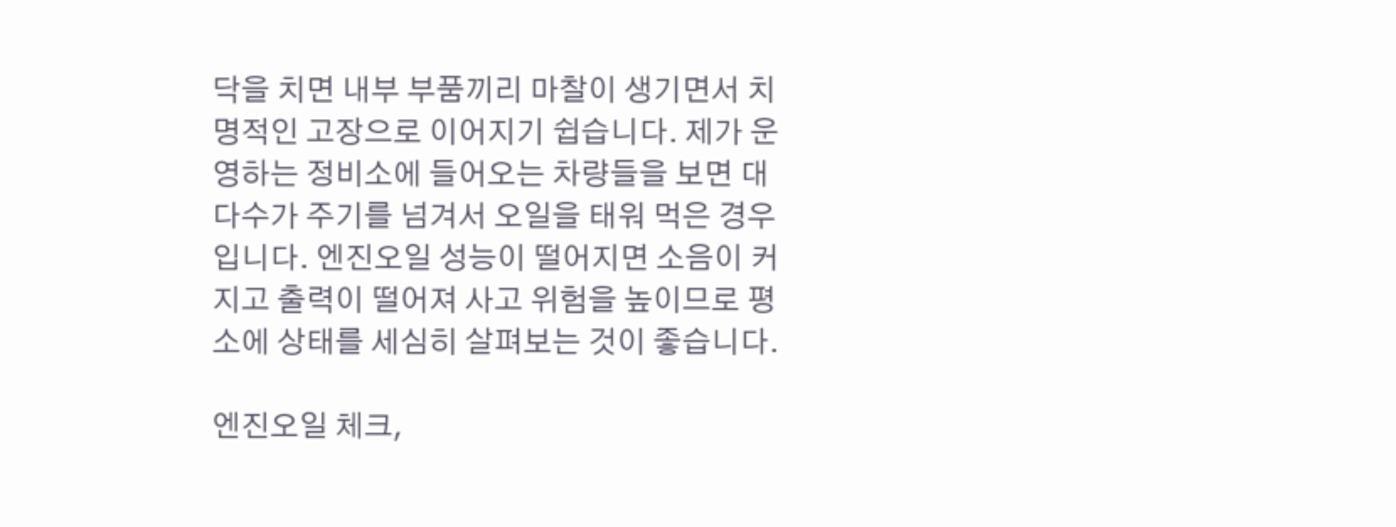닥을 치면 내부 부품끼리 마찰이 생기면서 치명적인 고장으로 이어지기 쉽습니다. 제가 운영하는 정비소에 들어오는 차량들을 보면 대다수가 주기를 넘겨서 오일을 태워 먹은 경우입니다. 엔진오일 성능이 떨어지면 소음이 커지고 출력이 떨어져 사고 위험을 높이므로 평소에 상태를 세심히 살펴보는 것이 좋습니다.

엔진오일 체크,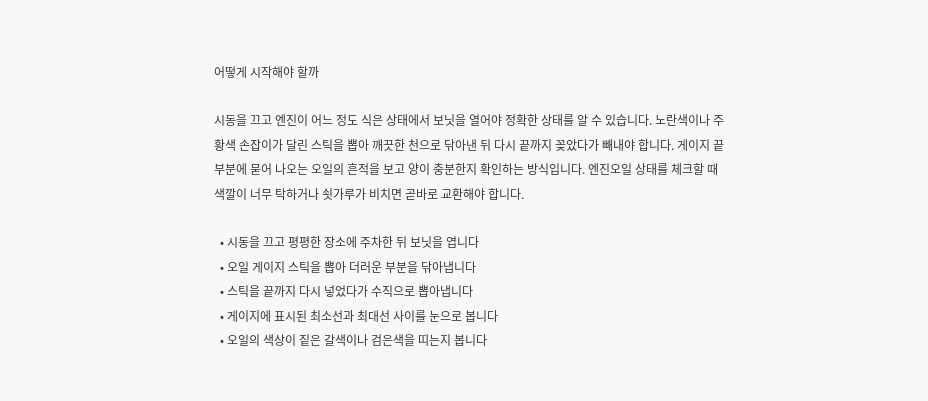어떻게 시작해야 할까

시동을 끄고 엔진이 어느 정도 식은 상태에서 보닛을 열어야 정확한 상태를 알 수 있습니다. 노란색이나 주황색 손잡이가 달린 스틱을 뽑아 깨끗한 천으로 닦아낸 뒤 다시 끝까지 꽂았다가 빼내야 합니다. 게이지 끝부분에 묻어 나오는 오일의 흔적을 보고 양이 충분한지 확인하는 방식입니다. 엔진오일 상태를 체크할 때 색깔이 너무 탁하거나 쇳가루가 비치면 곧바로 교환해야 합니다.

  • 시동을 끄고 평평한 장소에 주차한 뒤 보닛을 엽니다
  • 오일 게이지 스틱을 뽑아 더러운 부분을 닦아냅니다
  • 스틱을 끝까지 다시 넣었다가 수직으로 뽑아냅니다
  • 게이지에 표시된 최소선과 최대선 사이를 눈으로 봅니다
  • 오일의 색상이 짙은 갈색이나 검은색을 띠는지 봅니다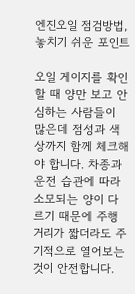엔진오일 점검방법, 놓치기 쉬운 포인트

오일 게이지를 확인할 때 양만 보고 안심하는 사람들이 많은데 점성과 색상까지 함께 체크해야 합니다. 차종과 운전 습관에 따라 소모되는 양이 다르기 때문에 주행 거리가 짧더라도 주기적으로 열어보는 것이 안전합니다.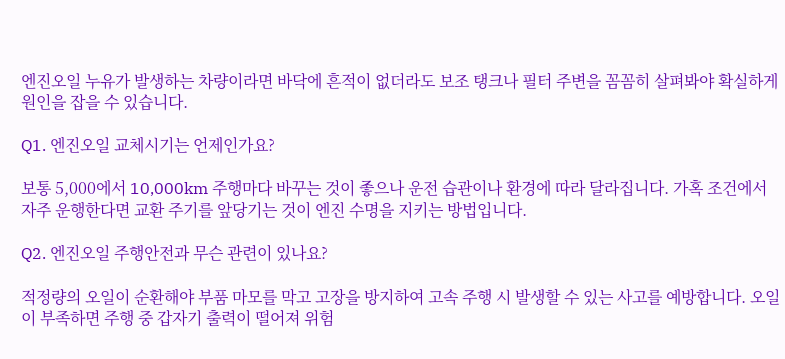엔진오일 누유가 발생하는 차량이라면 바닥에 흔적이 없더라도 보조 탱크나 필터 주변을 꼼꼼히 살펴봐야 확실하게 원인을 잡을 수 있습니다.

Q1. 엔진오일 교체시기는 언제인가요?

보통 5,000에서 10,000km 주행마다 바꾸는 것이 좋으나 운전 습관이나 환경에 따라 달라집니다. 가혹 조건에서 자주 운행한다면 교환 주기를 앞당기는 것이 엔진 수명을 지키는 방법입니다.

Q2. 엔진오일 주행안전과 무슨 관련이 있나요?

적정량의 오일이 순환해야 부품 마모를 막고 고장을 방지하여 고속 주행 시 발생할 수 있는 사고를 예방합니다. 오일이 부족하면 주행 중 갑자기 출력이 떨어져 위험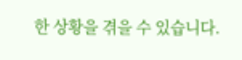한 상황을 겪을 수 있습니다.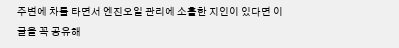주변에 차를 타면서 엔진오일 관리에 소홀한 지인이 있다면 이 글을 꼭 공유해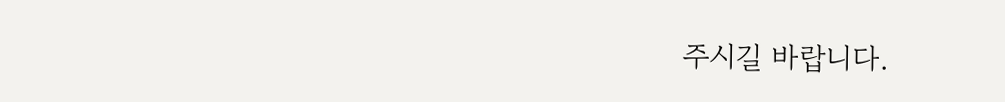주시길 바랍니다.